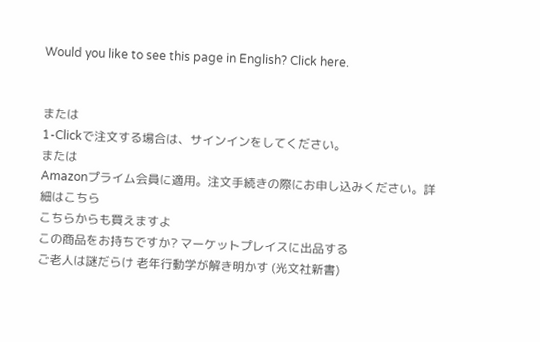Would you like to see this page in English? Click here.


または
1-Clickで注文する場合は、サインインをしてください。
または
Amazonプライム会員に適用。注文手続きの際にお申し込みください。詳細はこちら
こちらからも買えますよ
この商品をお持ちですか? マーケットプレイスに出品する
ご老人は謎だらけ 老年行動学が解き明かす (光文社新書)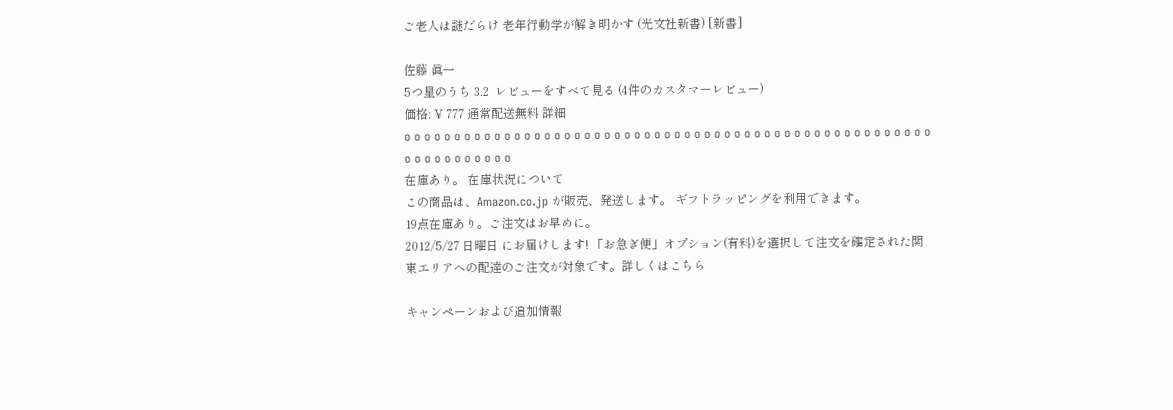ご老人は謎だらけ 老年行動学が解き明かす (光文社新書) [新書]

佐藤 眞一
5つ星のうち 3.2  レビューをすべて見る (4件のカスタマーレビュー)
価格: ¥ 777 通常配送無料 詳細
o o o o o o o o o o o o o o o o o o o o o o o o o o o o o o o o o o o o o o o o o o o o o o o o o o o o o o o o o o o o o o o o
在庫あり。 在庫状況について
この商品は、Amazon.co.jp が販売、発送します。 ギフトラッピングを利用できます。
19点在庫あり。ご注文はお早めに。
2012/5/27 日曜日 にお届けします! 「お急ぎ便」オプション(有料)を選択して注文を確定された関東エリアへの配達のご注文が対象です。詳しくはこちら

キャンペーンおよび追加情報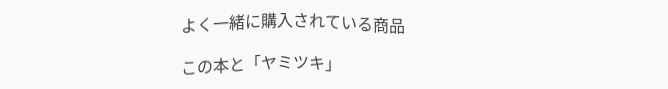よく一緒に購入されている商品

この本と「ヤミツキ」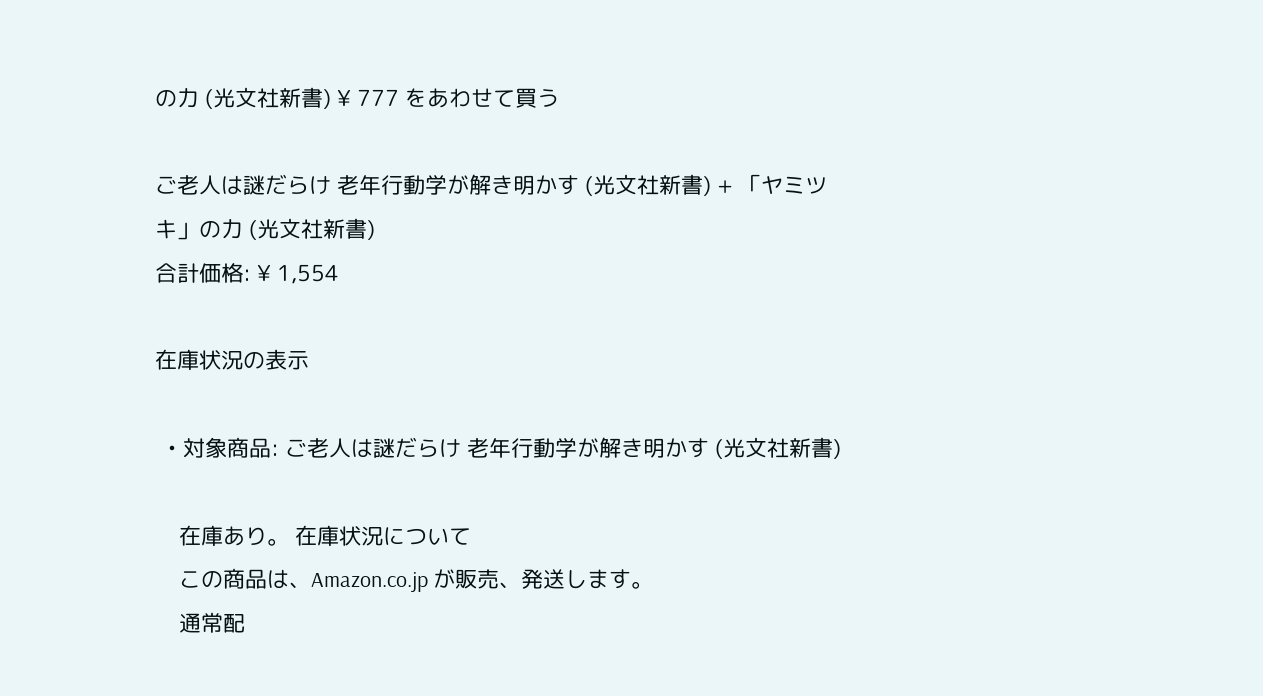の力 (光文社新書) ¥ 777 をあわせて買う

ご老人は謎だらけ 老年行動学が解き明かす (光文社新書) + 「ヤミツキ」の力 (光文社新書)
合計価格: ¥ 1,554

在庫状況の表示

  • 対象商品: ご老人は謎だらけ 老年行動学が解き明かす (光文社新書)

    在庫あり。 在庫状況について
    この商品は、Amazon.co.jp が販売、発送します。
    通常配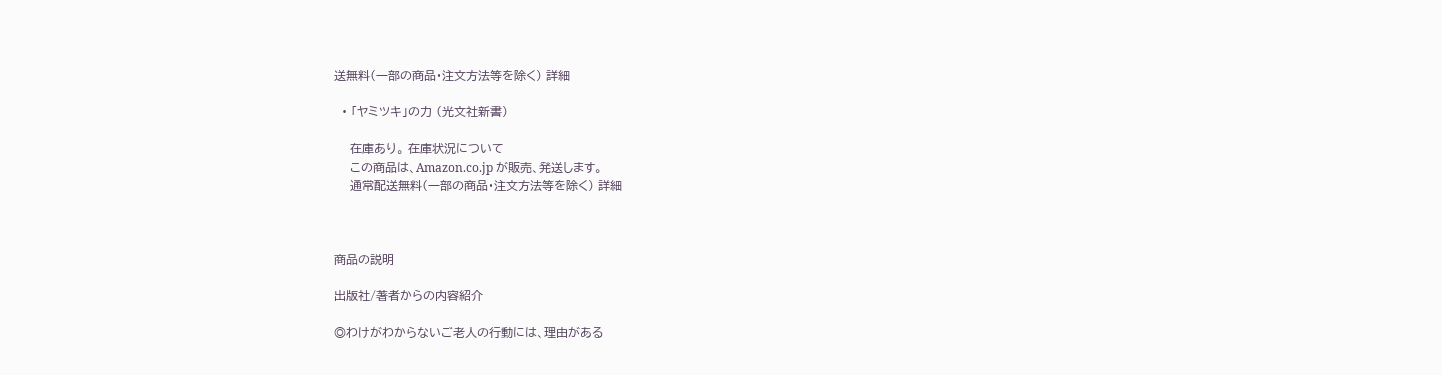送無料(一部の商品・注文方法等を除く) 詳細

  • 「ヤミツキ」の力 (光文社新書)

    在庫あり。 在庫状況について
    この商品は、Amazon.co.jp が販売、発送します。
    通常配送無料(一部の商品・注文方法等を除く) 詳細



商品の説明

出版社/著者からの内容紹介

◎わけがわからないご老人の行動には、理由がある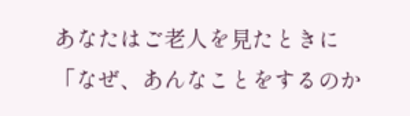あなたはご老人を見たときに「なぜ、あんなことをするのか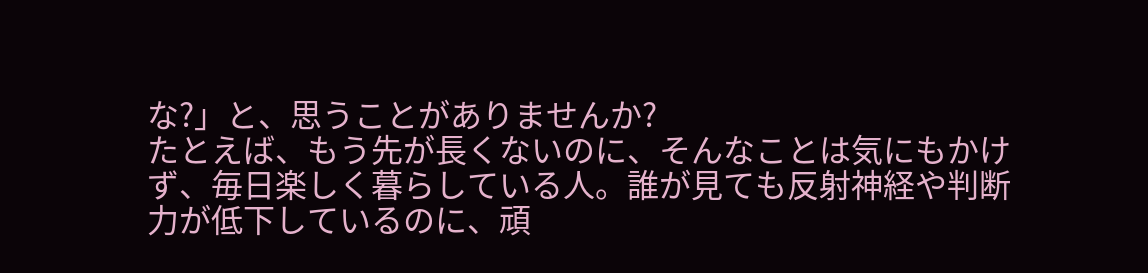な?」と、思うことがありませんか?
たとえば、もう先が長くないのに、そんなことは気にもかけず、毎日楽しく暮らしている人。誰が見ても反射神経や判断力が低下しているのに、頑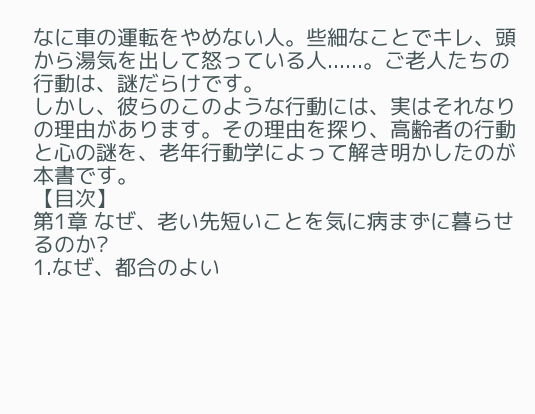なに車の運転をやめない人。些細なことでキレ、頭から湯気を出して怒っている人......。ご老人たちの行動は、謎だらけです。
しかし、彼らのこのような行動には、実はそれなりの理由があります。その理由を探り、高齢者の行動と心の謎を、老年行動学によって解き明かしたのが本書です。
【目次】
第1章 なぜ、老い先短いことを気に病まずに暮らせるのか?
1.なぜ、都合のよい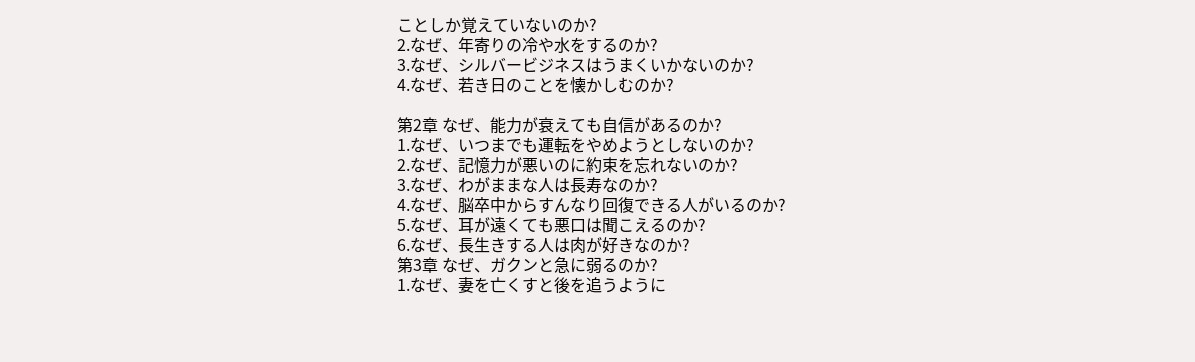ことしか覚えていないのか?
2.なぜ、年寄りの冷や水をするのか?
3.なぜ、シルバービジネスはうまくいかないのか?
4.なぜ、若き日のことを懐かしむのか?

第2章 なぜ、能力が衰えても自信があるのか?
1.なぜ、いつまでも運転をやめようとしないのか?
2.なぜ、記憶力が悪いのに約束を忘れないのか?
3.なぜ、わがままな人は長寿なのか?
4.なぜ、脳卒中からすんなり回復できる人がいるのか?
5.なぜ、耳が遠くても悪口は聞こえるのか?
6.なぜ、長生きする人は肉が好きなのか?
第3章 なぜ、ガクンと急に弱るのか?
1.なぜ、妻を亡くすと後を追うように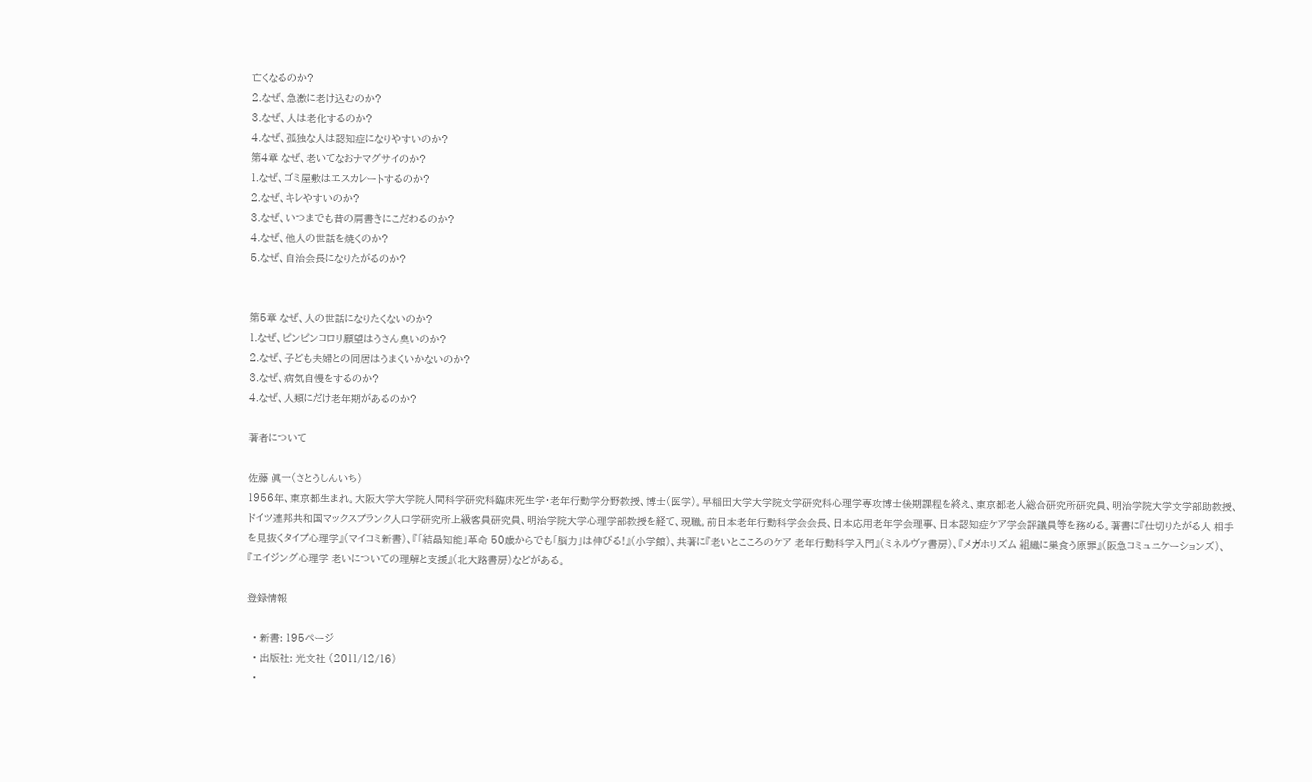亡くなるのか?
2.なぜ、急激に老け込むのか?
3.なぜ、人は老化するのか?
4.なぜ、孤独な人は認知症になりやすいのか?
第4章 なぜ、老いてなおナマグサイのか?
1.なぜ、ゴミ屋敷はエスカレートするのか?
2.なぜ、キレやすいのか?
3.なぜ、いつまでも昔の肩書きにこだわるのか?
4.なぜ、他人の世話を焼くのか?
5.なぜ、自治会長になりたがるのか?


第5章 なぜ、人の世話になりたくないのか?
1.なぜ、ピンピンコロリ願望はうさん臭いのか?
2.なぜ、子ども夫婦との同居はうまくいかないのか?
3.なぜ、病気自慢をするのか?
4.なぜ、人類にだけ老年期があるのか?

著者について

佐藤 眞一(さとうしんいち)
1956年、東京都生まれ。大阪大学大学院人間科学研究科臨床死生学・老年行動学分野教授、博士(医学)。早稲田大学大学院文学研究科心理学専攻博士後期課程を終え、東京都老人総合研究所研究員、明治学院大学文学部助教授、ドイツ連邦共和国マックスプランク人口学研究所上級客員研究員、明治学院大学心理学部教授を経て、現職。前日本老年行動科学会会長、日本応用老年学会理事、日本認知症ケア学会評議員等を務める。著書に『仕切りたがる人 相手を見抜くタイプ心理学』(マイコミ新書)、『「結晶知能」革命 50歳からでも「脳力」は伸びる!』(小学館)、共著に『老いとこころのケア 老年行動科学入門』(ミネルヴァ書房)、『メガホリズム 組織に巣食う原罪』(阪急コミュニケーションズ)、『エイジング心理学 老いについての理解と支援』(北大路書房)などがある。

登録情報

  • 新書: 195ページ
  • 出版社: 光文社 (2011/12/16)
  •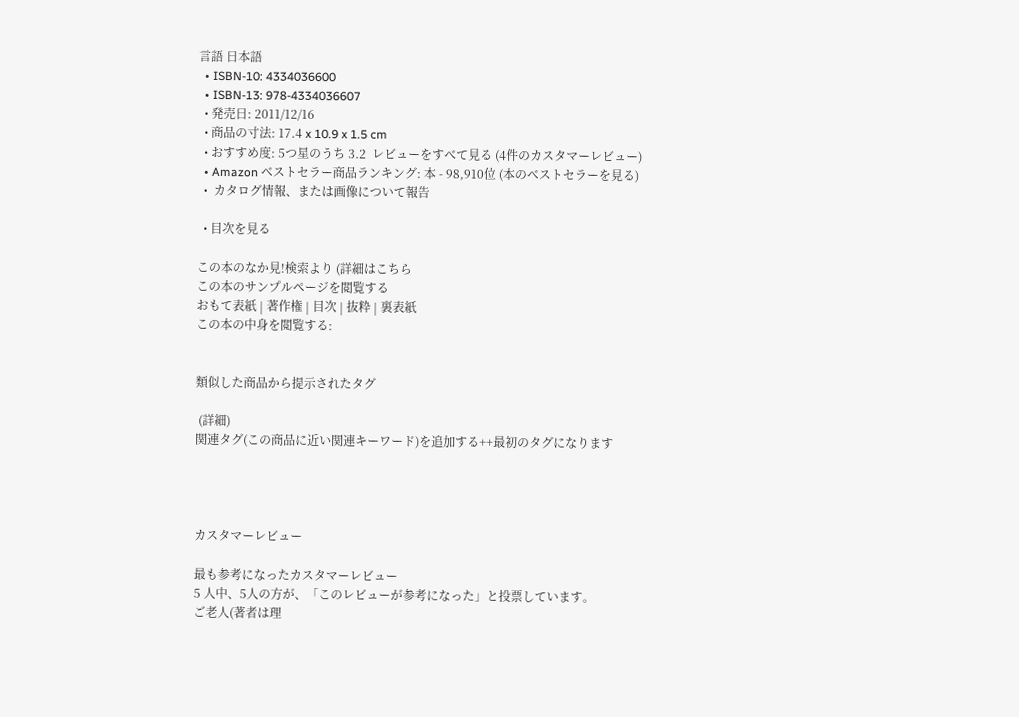言語 日本語
  • ISBN-10: 4334036600
  • ISBN-13: 978-4334036607
  • 発売日: 2011/12/16
  • 商品の寸法: 17.4 x 10.9 x 1.5 cm
  • おすすめ度: 5つ星のうち 3.2  レビューをすべて見る (4件のカスタマーレビュー)
  • Amazon ベストセラー商品ランキング: 本 - 98,910位 (本のベストセラーを見る)
  •  カタログ情報、または画像について報告

  • 目次を見る

この本のなか見!検索より (詳細はこちら
この本のサンプルページを閲覧する
おもて表紙 | 著作権 | 目次 | 抜粋 | 裏表紙
この本の中身を閲覧する:


類似した商品から提示されたタグ

 (詳細)
関連タグ(この商品に近い関連キーワード)を追加する++最初のタグになります




カスタマーレビュー

最も参考になったカスタマーレビュー
5 人中、5人の方が、「このレビューが参考になった」と投票しています。
ご老人(著者は理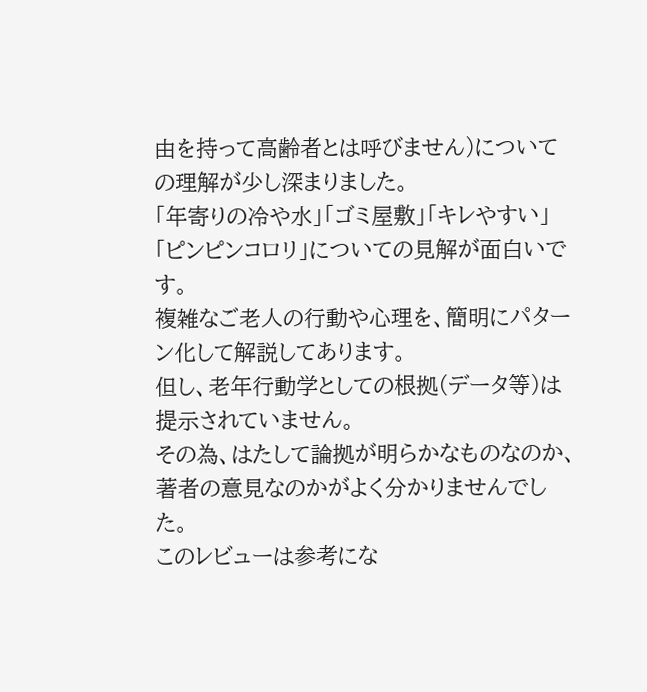由を持って高齢者とは呼びません)についての理解が少し深まりました。
「年寄りの冷や水」「ゴミ屋敷」「キレやすい」「ピンピンコロリ」についての見解が面白いです。
複雑なご老人の行動や心理を、簡明にパターン化して解説してあります。
但し、老年行動学としての根拠(データ等)は提示されていません。
その為、はたして論拠が明らかなものなのか、著者の意見なのかがよく分かりませんでした。
このレビューは参考にな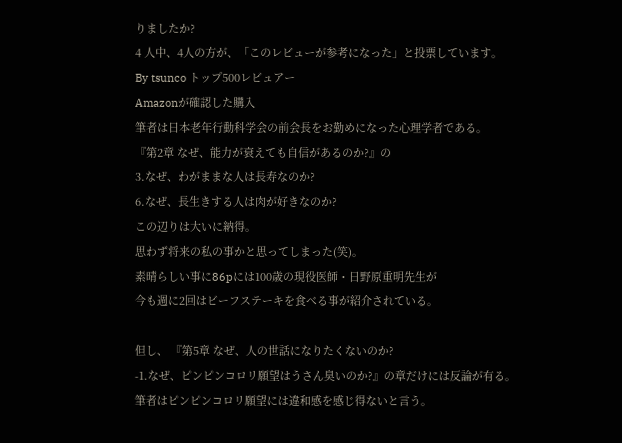りましたか?
4 人中、4人の方が、「このレビューが参考になった」と投票しています。
By tsunco トップ500レビュアー
Amazonが確認した購入
筆者は日本老年行動科学会の前会長をお勤めになった心理学者である。
『第2章 なぜ、能力が衰えても自信があるのか?』の
3.なぜ、わがままな人は長寿なのか?
6.なぜ、長生きする人は肉が好きなのか?
この辺りは大いに納得。
思わず将来の私の事かと思ってしまった(笑)。
素晴らしい事に86pには100歳の現役医師・日野原重明先生が
今も週に2回はビーフステーキを食べる事が紹介されている。

但し、 『第5章 なぜ、人の世話になりたくないのか?
-1.なぜ、ピンピンコロリ願望はうさん臭いのか?』の章だけには反論が有る。
筆者はピンピンコロリ願望には違和感を感じ得ないと言う。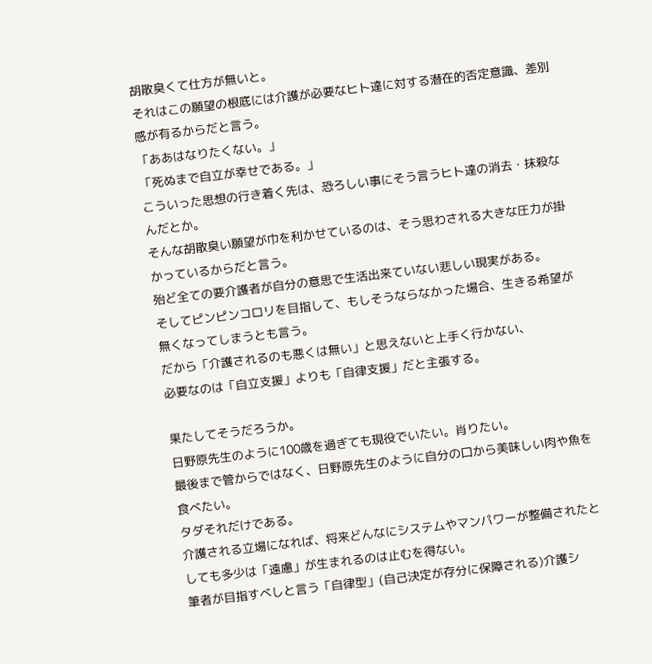胡散臭くて仕方が無いと。
それはこの願望の根底には介護が必要なヒト達に対する潜在的否定意識、差別感が有るからだと言う。
「ああはなりたくない。」
「死ぬまで自立が幸せである。」
こういった思想の行き着く先は、恐ろしい事にそう言うヒト達の消去・抹殺なんだとか。
そんな胡散臭い願望が巾を利かせているのは、そう思わされる大きな圧力が掛かっているからだと言う。
殆ど全ての要介護者が自分の意思で生活出来ていない悲しい現実がある。
そしてピンピンコロリを目指して、もしそうならなかった場合、生きる希望が無くなってしまうとも言う。
だから「介護されるのも悪くは無い」と思えないと上手く行かない、
必要なのは「自立支援」よりも「自律支援」だと主張する。

果たしてそうだろうか。
日野原先生のように100歳を過ぎても現役でいたい。肖りたい。
最後まで管からではなく、日野原先生のように自分の口から美味しい肉や魚を食べたい。
タダそれだけである。
介護される立場になれば、将来どんなにシステムやマンパワーが整備されたとしても多少は「遠慮」が生まれるのは止むを得ない。
筆者が目指すべしと言う「自律型」(自己決定が存分に保障される)介護シ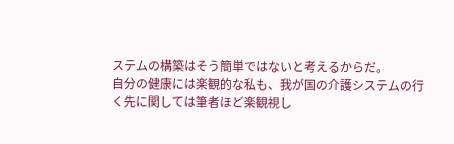ステムの構築はそう簡単ではないと考えるからだ。
自分の健康には楽観的な私も、我が国の介護システムの行く先に関しては筆者ほど楽観視し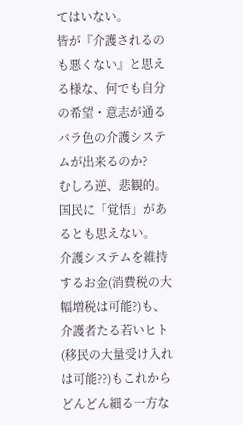てはいない。
皆が『介護されるのも悪くない』と思える様な、何でも自分の希望・意志が通るバラ色の介護システムが出来るのか?
むしろ逆、悲観的。国民に「覚悟」があるとも思えない。
介護システムを維持するお金(消費税の大幅増税は可能?)も、
介護者たる若いヒト(移民の大量受け入れは可能??)もこれからどんどん細る一方な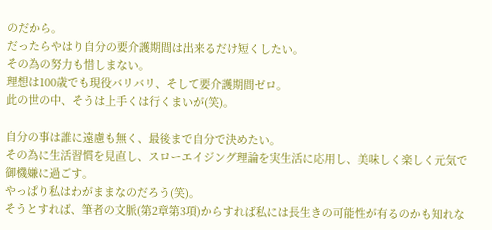のだから。
だったらやはり自分の要介護期間は出来るだけ短くしたい。
その為の努力も惜しまない。
理想は100歳でも現役バリバリ、そして要介護期間ゼロ。
此の世の中、そうは上手くは行くまいが(笑)。

自分の事は誰に遠慮も無く、最後まで自分で決めたい。
その為に生活習慣を見直し、スローエイジング理論を実生活に応用し、美味しく楽しく元気で御機嫌に過ごす。
やっぱり私はわがままなのだろう(笑)。
そうとすれば、筆者の文脈(第2章第3項)からすれば私には長生きの可能性が有るのかも知れな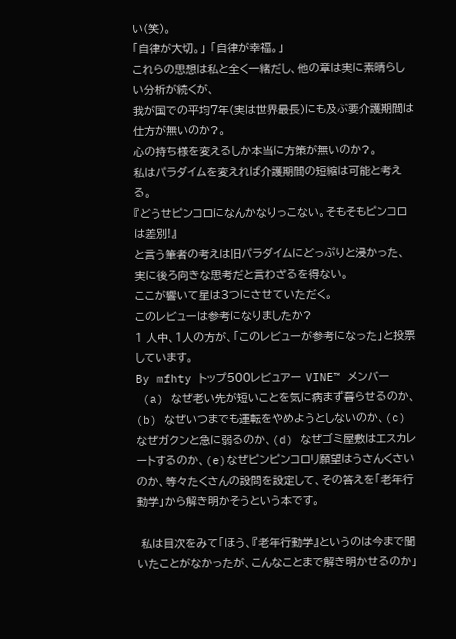い(笑)。
「自律が大切。」 「自律が幸福。」
これらの思想は私と全く一緒だし、他の章は実に素晴らしい分析が続くが、
我が国での平均7年(実は世界最長)にも及ぶ要介護期間は仕方が無いのか?。
心の持ち様を変えるしか本当に方策が無いのか?。
私はパラダイムを変えれば介護期間の短縮は可能と考える。
『どうせピンコロになんかなりっこない。そもそもピンコロは差別!』
と言う筆者の考えは旧パラダイムにどっぷりと浸かった、実に後ろ向きな思考だと言わざるを得ない。
ここが響いて星は3つにさせていただく。
このレビューは参考になりましたか?
1 人中、1人の方が、「このレビューが参考になった」と投票しています。
By mfhty トップ500レビュアー VINE™ メンバー
 (a) なぜ老い先が短いことを気に病まず暮らせるのか、(b) なぜいつまでも運転をやめようとしないのか、(c) なぜガクンと急に弱るのか、(d) なぜゴミ屋敷はエスカレートするのか、(e)なぜピンピンコロリ願望はうさんくさいのか、等々たくさんの設問を設定して、その答えを「老年行動学」から解き明かそうという本です。

 私は目次をみて「ほう、『老年行動学』というのは今まで聞いたことがなかったが、こんなことまで解き明かせるのか」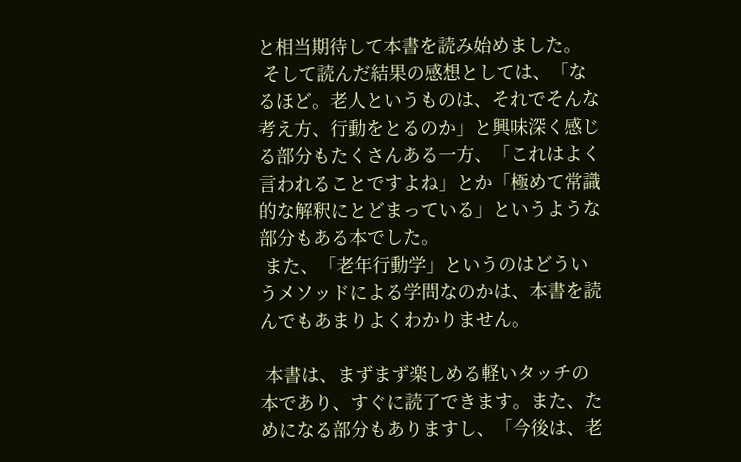と相当期待して本書を読み始めました。
 そして読んだ結果の感想としては、「なるほど。老人というものは、それでそんな考え方、行動をとるのか」と興味深く感じる部分もたくさんある一方、「これはよく言われることですよね」とか「極めて常識的な解釈にとどまっている」というような部分もある本でした。
 また、「老年行動学」というのはどういうメソッドによる学問なのかは、本書を読んでもあまりよくわかりません。

 本書は、まずまず楽しめる軽いタッチの本であり、すぐに読了できます。また、ためになる部分もありますし、「今後は、老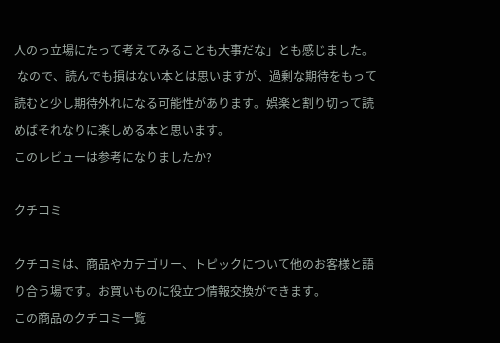人のっ立場にたって考えてみることも大事だな」とも感じました。
 なので、読んでも損はない本とは思いますが、過剰な期待をもって読むと少し期待外れになる可能性があります。娯楽と割り切って読めばそれなりに楽しめる本と思います。
このレビューは参考になりましたか?

クチコミ

クチコミは、商品やカテゴリー、トピックについて他のお客様と語り合う場です。お買いものに役立つ情報交換ができます。
この商品のクチコミ一覧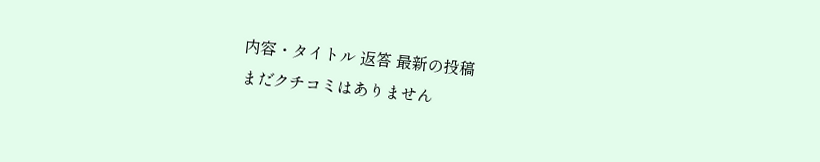内容・タイトル 返答 最新の投稿
まだクチコミはありません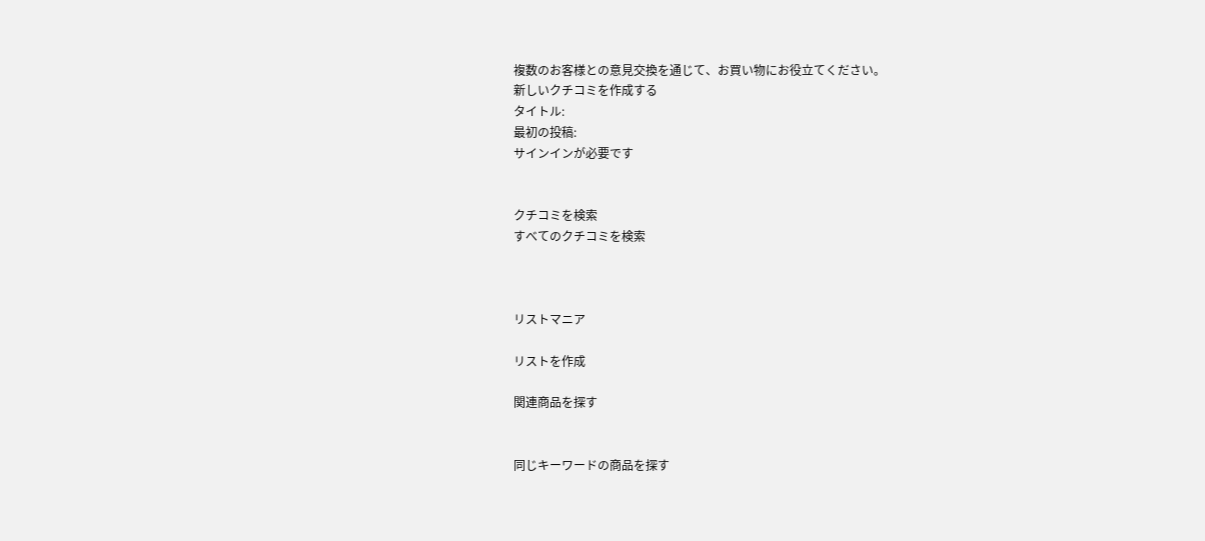複数のお客様との意見交換を通じて、お買い物にお役立てください。
新しいクチコミを作成する
タイトル:
最初の投稿:
サインインが必要です


クチコミを検索
すべてのクチコミを検索



リストマニア

リストを作成

関連商品を探す


同じキーワードの商品を探す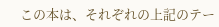この本は、それぞれの上記のテー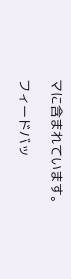マに含まれています。

フィードバッ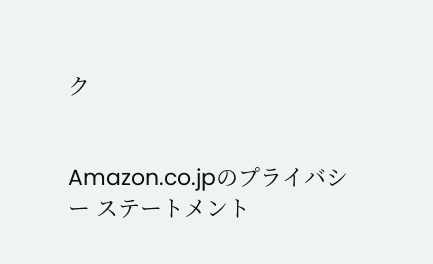ク


Amazon.co.jpのプライバシー ステートメント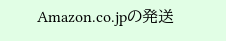Amazon.co.jpの発送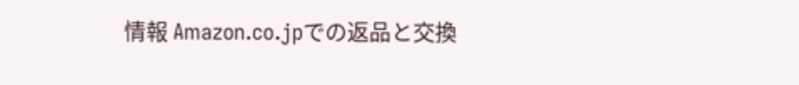情報 Amazon.co.jpでの返品と交換